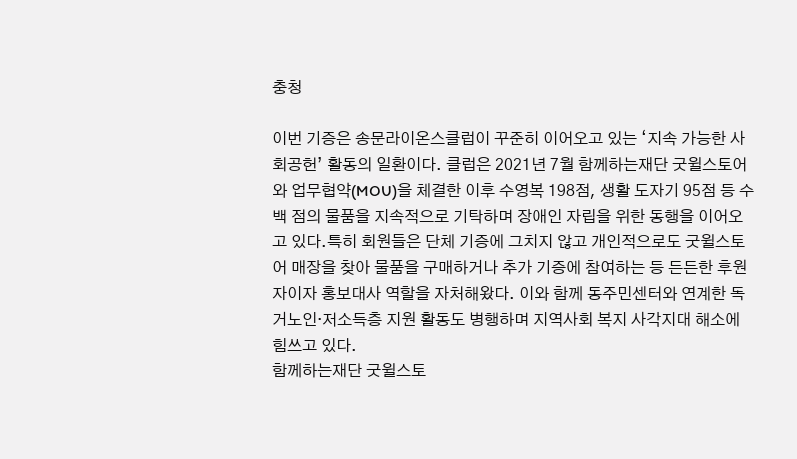충청

이번 기증은 송문라이온스클럽이 꾸준히 이어오고 있는 ‘지속 가능한 사회공헌’ 활동의 일환이다. 클럽은 2021년 7월 함께하는재단 굿윌스토어와 업무협약(MOU)을 체결한 이후 수영복 198점, 생활 도자기 95점 등 수백 점의 물품을 지속적으로 기탁하며 장애인 자립을 위한 동행을 이어오고 있다.특히 회원들은 단체 기증에 그치지 않고 개인적으로도 굿윌스토어 매장을 찾아 물품을 구매하거나 추가 기증에 참여하는 등 든든한 후원자이자 홍보대사 역할을 자처해왔다. 이와 함께 동주민센터와 연계한 독거노인·저소득층 지원 활동도 병행하며 지역사회 복지 사각지대 해소에 힘쓰고 있다.
함께하는재단 굿윌스토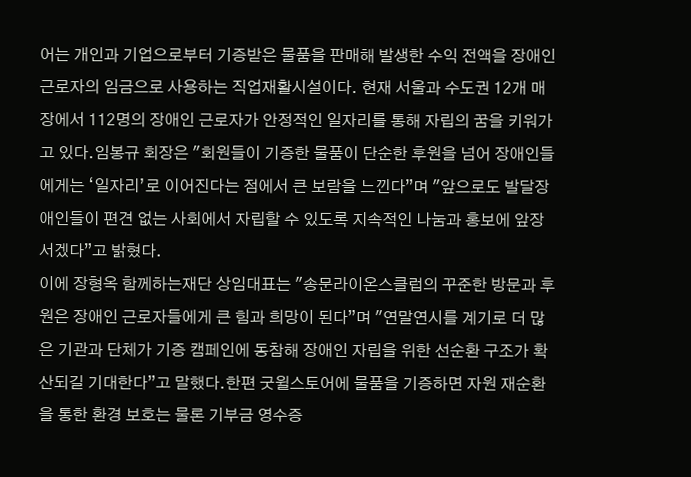어는 개인과 기업으로부터 기증받은 물품을 판매해 발생한 수익 전액을 장애인 근로자의 임금으로 사용하는 직업재활시설이다. 현재 서울과 수도권 12개 매장에서 112명의 장애인 근로자가 안정적인 일자리를 통해 자립의 꿈을 키워가고 있다.임봉규 회장은 "회원들이 기증한 물품이 단순한 후원을 넘어 장애인들에게는 ‘일자리’로 이어진다는 점에서 큰 보람을 느낀다”며 "앞으로도 발달장애인들이 편견 없는 사회에서 자립할 수 있도록 지속적인 나눔과 홍보에 앞장서겠다”고 밝혔다.
이에 장형옥 함께하는재단 상임대표는 "송문라이온스클럽의 꾸준한 방문과 후원은 장애인 근로자들에게 큰 힘과 희망이 된다”며 "연말연시를 계기로 더 많은 기관과 단체가 기증 캠페인에 동참해 장애인 자립을 위한 선순환 구조가 확산되길 기대한다”고 말했다.한편 굿윌스토어에 물품을 기증하면 자원 재순환을 통한 환경 보호는 물론 기부금 영수증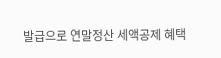발급으로 연말정산 세액공제 혜택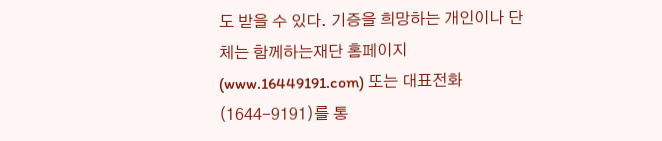도 받을 수 있다. 기증을 희망하는 개인이나 단체는 함께하는재단 홈페이지(www.16449191.com) 또는 대표전화(1644-9191)를 통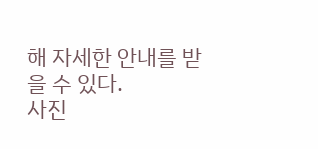해 자세한 안내를 받을 수 있다.
사진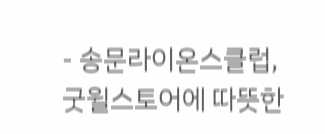- 송문라이온스클럽, 굿윌스토어에 따뜻한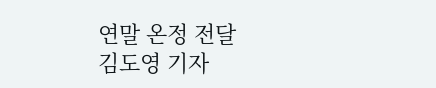연말 온정 전달
김도영 기자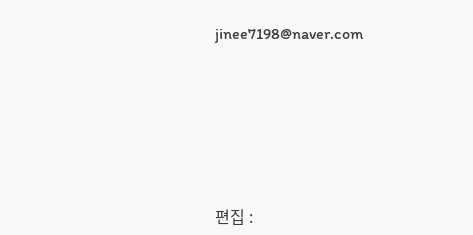jinee7198@naver.com






편집 :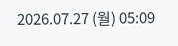2026.07.27 (월) 05:09